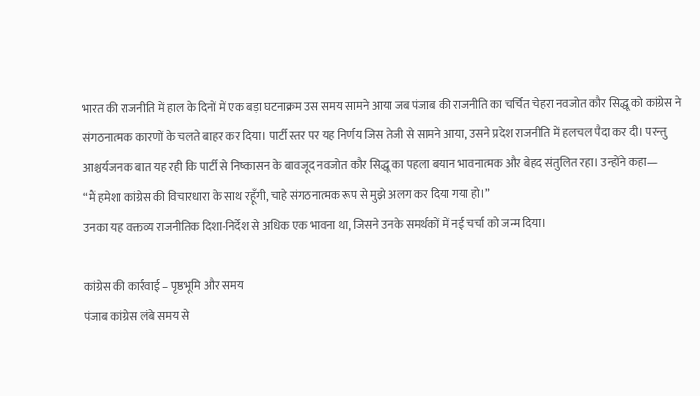भारत की राजनीति में हाल के दिनों में एक बड़ा घटनाक्रम उस समय सामने आया जब पंजाब की राजनीति का चर्चित चेहरा नवजोत कौर सिद्धू को कांग्रेस ने संगठनात्मक कारणों के चलते बाहर कर दिया। पार्टी स्तर पर यह निर्णय जिस तेजी से सामने आया, उसने प्रदेश राजनीति में हलचल पैदा कर दी। परन्तु आश्चर्यजनक बात यह रही कि पार्टी से निष्कासन के बावजूद नवजोत कौर सिद्धू का पहला बयान भावनात्मक और बेहद संतुलित रहा। उन्होंने कहा—
“मैं हमेशा कांग्रेस की विचारधारा के साथ रहूँगी, चाहे संगठनात्मक रूप से मुझे अलग कर दिया गया हो।”
उनका यह वक्तव्य राजनीतिक दिशा-निर्देश से अधिक एक भावना था, जिसने उनके समर्थकों में नई चर्चा को जन्म दिया।

कांग्रेस की कार्रवाई – पृष्ठभूमि और समय
पंजाब कांग्रेस लंबे समय से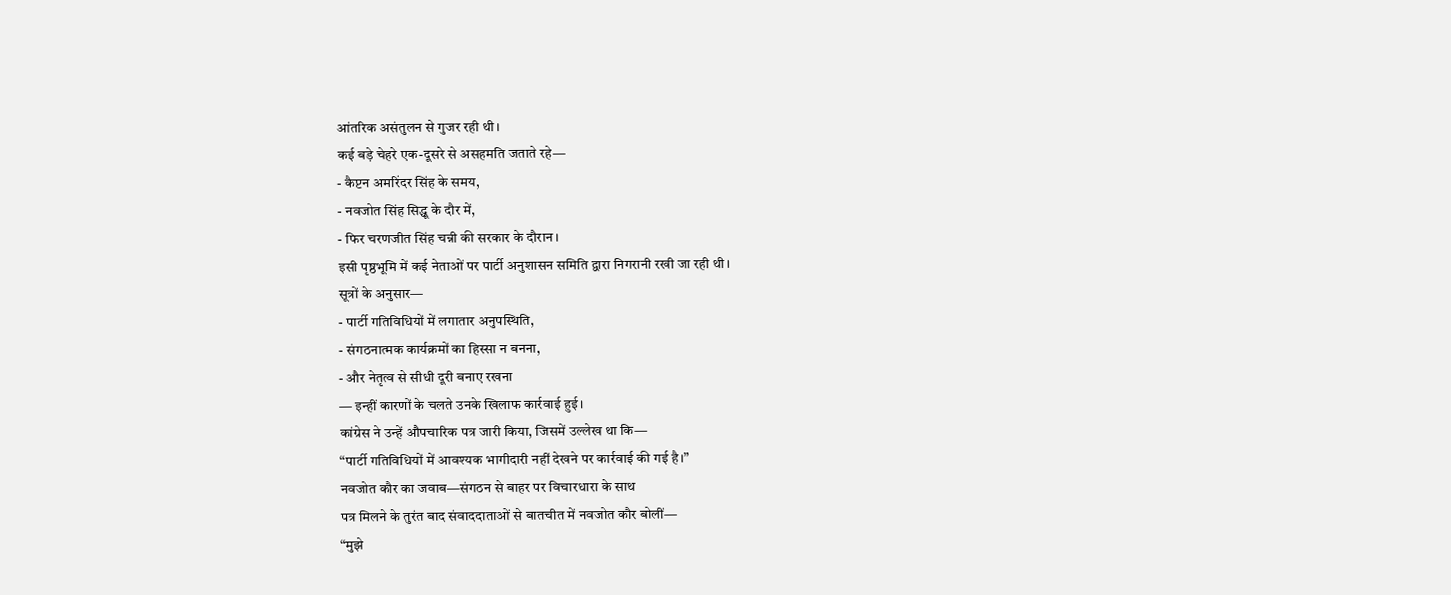आंतरिक असंतुलन से गुजर रही थी।
कई बड़े चेहरे एक-दूसरे से असहमति जताते रहे—
- कैप्टन अमरिंदर सिंह के समय,
- नवजोत सिंह सिद्धू के दौर में,
- फिर चरणजीत सिंह चन्नी की सरकार के दौरान।
इसी पृष्ठभूमि में कई नेताओं पर पार्टी अनुशासन समिति द्वारा निगरानी रखी जा रही थी।
सूत्रों के अनुसार—
- पार्टी गतिविधियों में लगातार अनुपस्थिति,
- संगठनात्मक कार्यक्रमों का हिस्सा न बनना,
- और नेतृत्व से सीधी दूरी बनाए रखना
— इन्हीं कारणों के चलते उनके खिलाफ कार्रवाई हुई।
कांग्रेस ने उन्हें औपचारिक पत्र जारी किया, जिसमें उल्लेख था कि—
“पार्टी गतिविधियों में आवश्यक भागीदारी नहीं देखने पर कार्रवाई की गई है।”
नवजोत कौर का जवाब—संगठन से बाहर पर विचारधारा के साथ
पत्र मिलने के तुरंत बाद संवाददाताओं से बातचीत में नवजोत कौर बोलीं—
“मुझे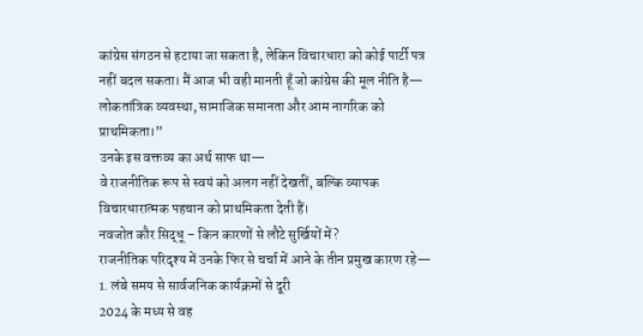कांग्रेस संगठन से हटाया जा सकता है, लेकिन विचारधारा को कोई पार्टी पत्र नहीं बदल सकता। मैं आज भी वही मानती हूँ जो कांग्रेस की मूल नीति है—
लोकतांत्रिक व्यवस्था, सामाजिक समानता और आम नागरिक को प्राथमिकता।”
उनके इस वक्तव्य का अर्थ साफ था—
वे राजनीतिक रूप से स्वयं को अलग नहीं देखतीं, बल्कि व्यापक विचारधारात्मक पहचान को प्राथमिकता देती हैं।
नवजोत कौर सिद्धू – किन कारणों से लौटे सुर्खियों में?
राजनीतिक परिदृश्य में उनके फिर से चर्चा में आने के तीन प्रमुख कारण रहे—
1. लंबे समय से सार्वजनिक कार्यक्रमों से दूरी
2024 के मध्य से वह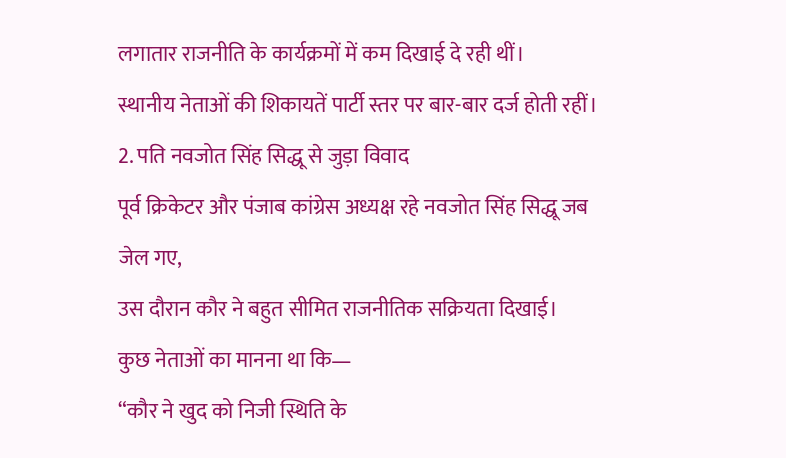लगातार राजनीति के कार्यक्रमों में कम दिखाई दे रही थीं।
स्थानीय नेताओं की शिकायतें पार्टी स्तर पर बार-बार दर्ज होती रहीं।
2. पति नवजोत सिंह सिद्धू से जुड़ा विवाद
पूर्व क्रिकेटर और पंजाब कांग्रेस अध्यक्ष रहे नवजोत सिंह सिद्धू जब जेल गए,
उस दौरान कौर ने बहुत सीमित राजनीतिक सक्रियता दिखाई।
कुछ नेताओं का मानना था कि—
“कौर ने खुद को निजी स्थिति के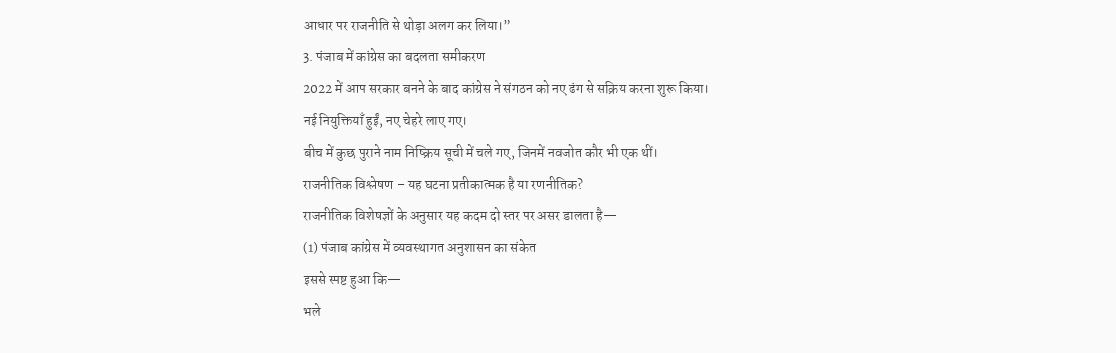आधार पर राजनीति से थोड़ा अलग कर लिया।”
3. पंजाब में कांग्रेस का बदलता समीकरण
2022 में आप सरकार बनने के बाद कांग्रेस ने संगठन को नए ढंग से सक्रिय करना शुरू किया।
नई नियुक्तियाँ हुईं, नए चेहरे लाए गए।
बीच में कुछ पुराने नाम निष्क्रिय सूची में चले गए, जिनमें नवजोत कौर भी एक थीं।
राजनीतिक विश्लेषण – यह घटना प्रतीकात्मक है या रणनीतिक?
राजनीतिक विशेषज्ञों के अनुसार यह कदम दो स्तर पर असर डालता है—
(1) पंजाब कांग्रेस में व्यवस्थागत अनुशासन का संकेत
इससे स्पष्ट हुआ कि—
भले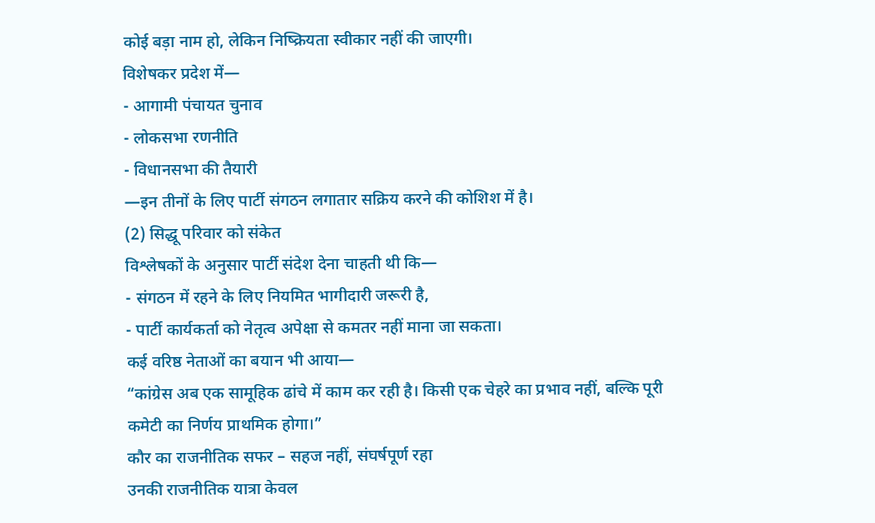कोई बड़ा नाम हो, लेकिन निष्क्रियता स्वीकार नहीं की जाएगी।
विशेषकर प्रदेश में—
- आगामी पंचायत चुनाव
- लोकसभा रणनीति
- विधानसभा की तैयारी
—इन तीनों के लिए पार्टी संगठन लगातार सक्रिय करने की कोशिश में है।
(2) सिद्धू परिवार को संकेत
विश्लेषकों के अनुसार पार्टी संदेश देना चाहती थी कि—
- संगठन में रहने के लिए नियमित भागीदारी जरूरी है,
- पार्टी कार्यकर्ता को नेतृत्व अपेक्षा से कमतर नहीं माना जा सकता।
कई वरिष्ठ नेताओं का बयान भी आया—
“कांग्रेस अब एक सामूहिक ढांचे में काम कर रही है। किसी एक चेहरे का प्रभाव नहीं, बल्कि पूरी कमेटी का निर्णय प्राथमिक होगा।”
कौर का राजनीतिक सफर – सहज नहीं, संघर्षपूर्ण रहा
उनकी राजनीतिक यात्रा केवल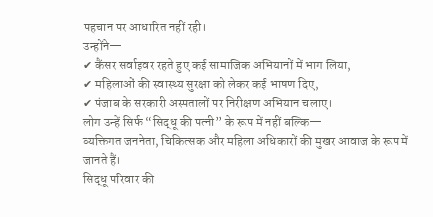पहचान पर आधारित नहीं रही।
उन्होंने—
✔ कैंसर सर्वाइवर रहते हुए कई सामाजिक अभियानों में भाग लिया,
✔ महिलाओं की स्वास्थ्य सुरक्षा को लेकर कई भाषण दिए,
✔ पंजाब के सरकारी अस्पतालों पर निरीक्षण अभियान चलाए।
लोग उन्हें सिर्फ “सिद्धू की पत्नी” के रूप में नहीं बल्कि—
व्यक्तिगत जननेता, चिकित्सक और महिला अधिकारों की मुखर आवाज के रूप में जानते हैं।
सिद्धू परिवार की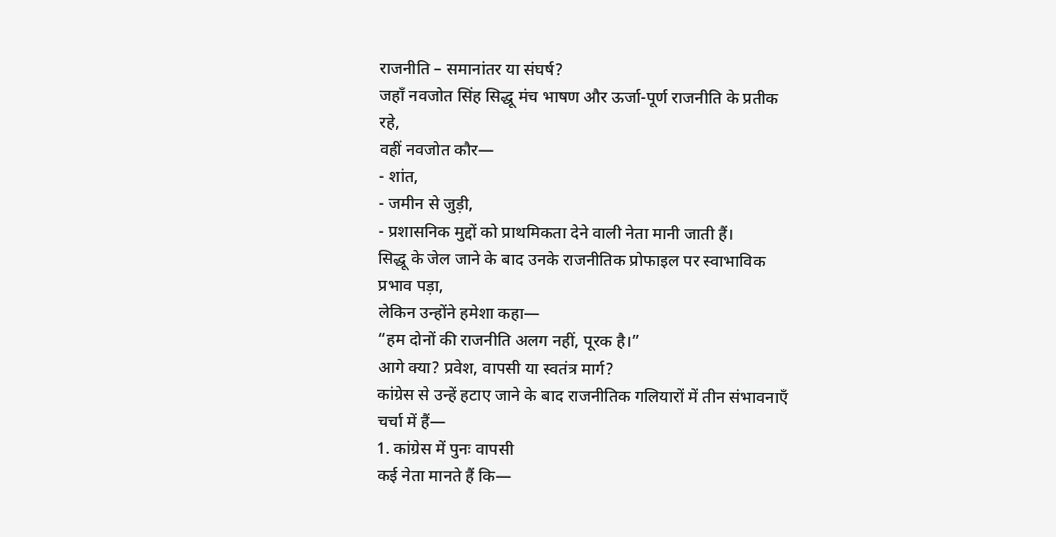राजनीति – समानांतर या संघर्ष?
जहाँ नवजोत सिंह सिद्धू मंच भाषण और ऊर्जा-पूर्ण राजनीति के प्रतीक रहे,
वहीं नवजोत कौर—
- शांत,
- जमीन से जुड़ी,
- प्रशासनिक मुद्दों को प्राथमिकता देने वाली नेता मानी जाती हैं।
सिद्धू के जेल जाने के बाद उनके राजनीतिक प्रोफाइल पर स्वाभाविक प्रभाव पड़ा,
लेकिन उन्होंने हमेशा कहा—
“हम दोनों की राजनीति अलग नहीं, पूरक है।”
आगे क्या? प्रवेश, वापसी या स्वतंत्र मार्ग?
कांग्रेस से उन्हें हटाए जाने के बाद राजनीतिक गलियारों में तीन संभावनाएँ चर्चा में हैं—
1. कांग्रेस में पुनः वापसी
कई नेता मानते हैं कि—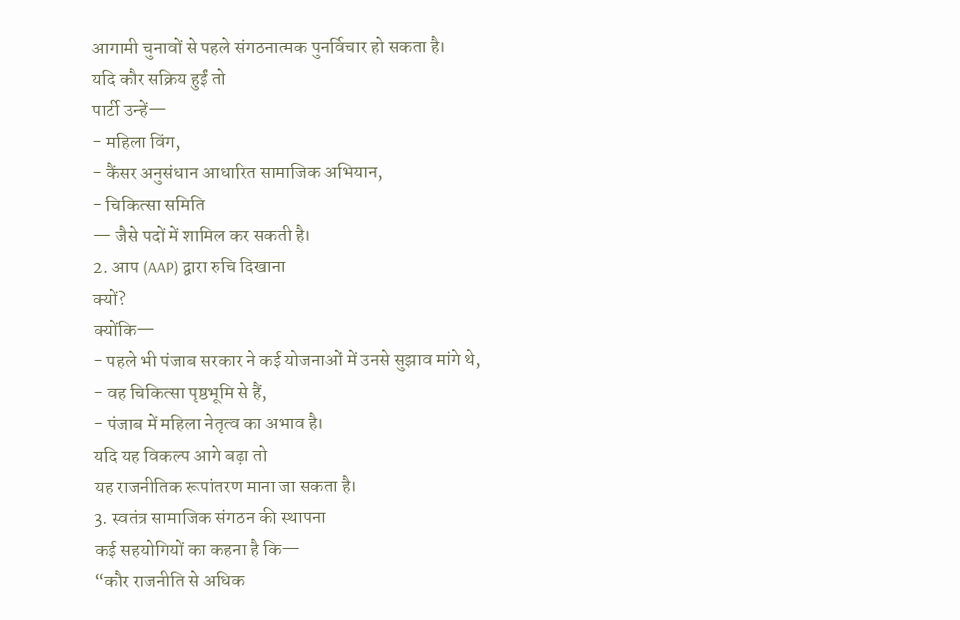आगामी चुनावों से पहले संगठनात्मक पुनर्विचार हो सकता है।
यदि कौर सक्रिय हुईं तो
पार्टी उन्हें—
- महिला विंग,
- कैंसर अनुसंधान आधारित सामाजिक अभियान,
- चिकित्सा समिति
— जैसे पदों में शामिल कर सकती है।
2. आप (AAP) द्वारा रुचि दिखाना
क्यों?
क्योंकि—
- पहले भी पंजाब सरकार ने कई योजनाओं में उनसे सुझाव मांगे थे,
- वह चिकित्सा पृष्ठभूमि से हैं,
- पंजाब में महिला नेतृत्व का अभाव है।
यदि यह विकल्प आगे बढ़ा तो
यह राजनीतिक रूपांतरण माना जा सकता है।
3. स्वतंत्र सामाजिक संगठन की स्थापना
कई सहयोगियों का कहना है कि—
“कौर राजनीति से अधिक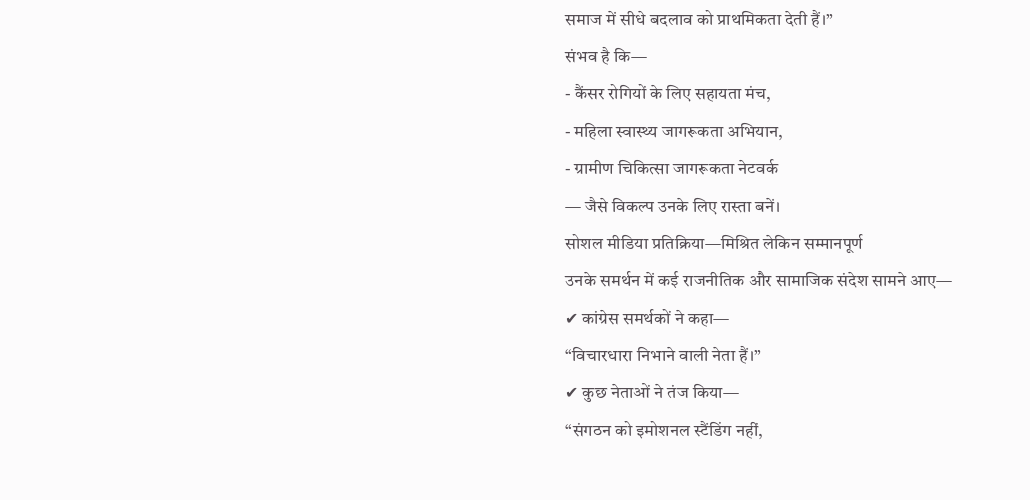समाज में सीधे बदलाव को प्राथमिकता देती हैं।”
संभव है कि—
- कैंसर रोगियों के लिए सहायता मंच,
- महिला स्वास्थ्य जागरूकता अभियान,
- ग्रामीण चिकित्सा जागरूकता नेटवर्क
— जैसे विकल्प उनके लिए रास्ता बनें।
सोशल मीडिया प्रतिक्रिया—मिश्रित लेकिन सम्मानपूर्ण
उनके समर्थन में कई राजनीतिक और सामाजिक संदेश सामने आए—
✔ कांग्रेस समर्थकों ने कहा—
“विचारधारा निभाने वाली नेता हैं।”
✔ कुछ नेताओं ने तंज किया—
“संगठन को इमोशनल स्टैंडिंग नहीं,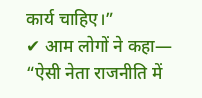कार्य चाहिए।”
✔ आम लोगों ने कहा—
“ऐसी नेता राजनीति में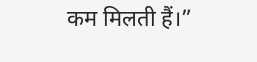कम मिलती हैं।”